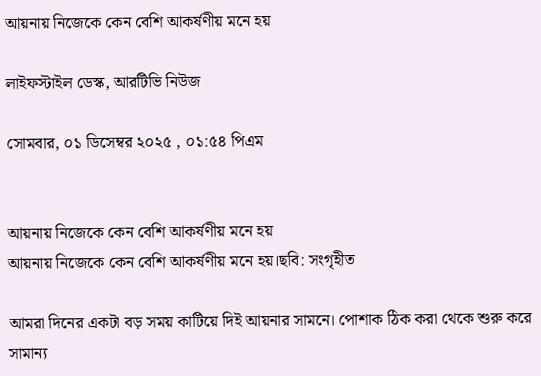আয়নায় নিজেকে কেন বেশি আকর্ষণীয় মনে হয়

লাইফস্টাইল ডেস্ক, আরটিভি নিউজ

সোমবার, ০১ ডিসেম্বর ২০২৫ , ০১:৫৪ পিএম


আয়নায় নিজেকে কেন বেশি আকর্ষণীয় মনে হয়
আয়নায় নিজেকে কেন বেশি আকর্ষণীয় মনে হয়।ছবি: সংগৃহীত

আমরা দিনের একটা বড় সময় কাটিয়ে দিই আয়নার সামনে। পোশাক ঠিক করা থেকে শুরু করে সামান্য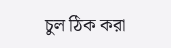চুল ঠিক করা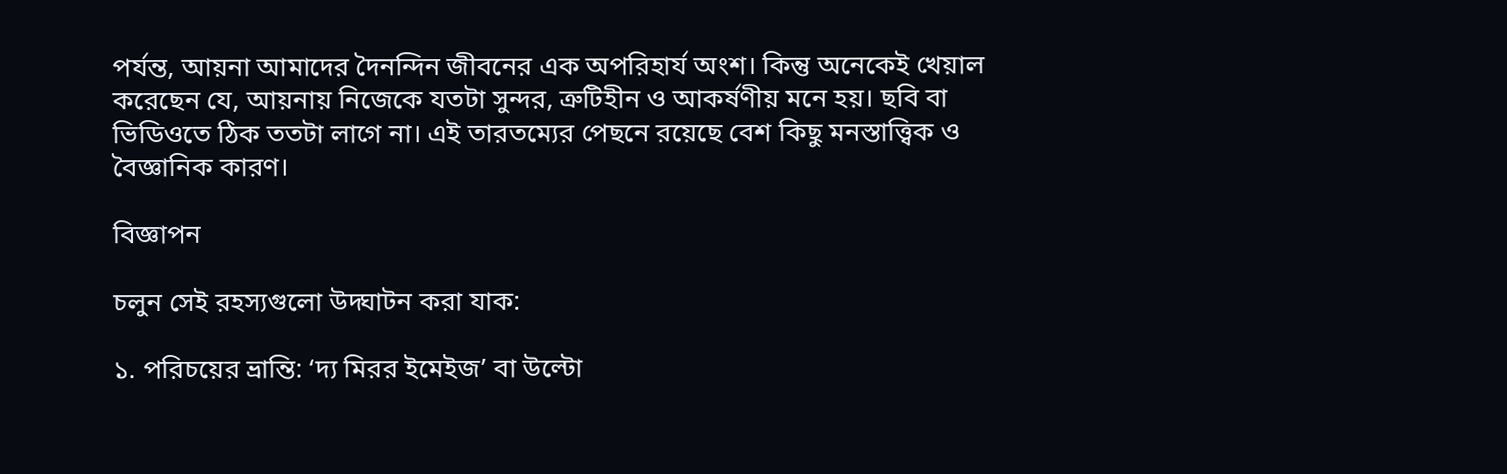পর্যন্ত, আয়না আমাদের দৈনন্দিন জীবনের এক অপরিহার্য অংশ। কিন্তু অনেকেই খেয়াল করেছেন যে, আয়নায় নিজেকে যতটা সুন্দর, ত্রুটিহীন ও আকর্ষণীয় মনে হয়। ছবি বা ভিডিওতে ঠিক ততটা লাগে না। এই তারতম্যের পেছনে রয়েছে বেশ কিছু মনস্তাত্ত্বিক ও বৈজ্ঞানিক কারণ।

বিজ্ঞাপন

চলুন সেই রহস্যগুলো উদ্ঘাটন করা যাক:

১. পরিচয়ের ভ্রান্তি: ‘দ্য মিরর ইমেইজ’ বা উল্টো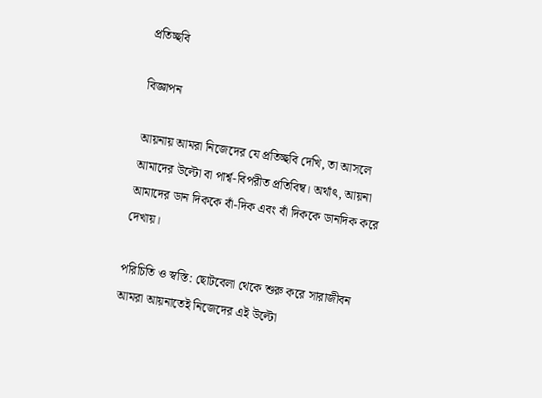প্রতিচ্ছবি

বিজ্ঞাপন

আয়নায় আমরা নিজেদের যে প্রতিচ্ছবি দেখি, তা আসলে আমাদের উল্টো বা পার্শ্ব-বিপরীত প্রতিবিম্ব। অর্থাৎ, আয়না আমাদের ডান দিককে বাঁ-দিক এবং বাঁ দিককে ডানদিক করে দেখায়।

পরিচিতি ও স্বস্তি: ছোটবেলা থেকে শুরু করে সারাজীবন আমরা আয়নাতেই নিজেদের এই উল্টো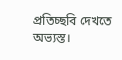প্রতিচ্ছবি দেখতে অভ্যস্ত।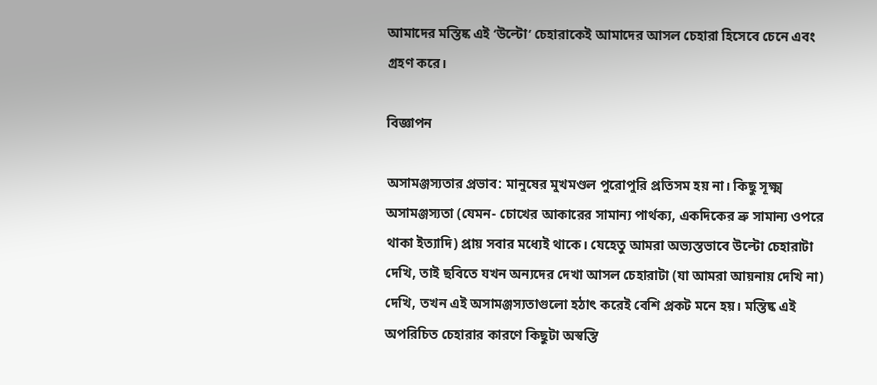আমাদের মস্তিষ্ক এই ‘উল্টো’ চেহারাকেই আমাদের আসল চেহারা হিসেবে চেনে এবং গ্রহণ করে।

বিজ্ঞাপন

অসামঞ্জস্যতার প্রভাব: মানুষের মুখমণ্ডল পুরোপুরি প্রতিসম হয় না। কিছু সূক্ষ্ম অসামঞ্জস্যতা (যেমন- চোখের আকারের সামান্য পার্থক্য, একদিকের ভ্রু সামান্য ওপরে থাকা ইত্যাদি) প্রায় সবার মধ্যেই থাকে। যেহেতু আমরা অভ্যস্তভাবে উল্টো চেহারাটা দেখি, তাই ছবিতে যখন অন্যদের দেখা আসল চেহারাটা (যা আমরা আয়নায় দেখি না) দেখি, তখন এই অসামঞ্জস্যতাগুলো হঠাৎ করেই বেশি প্রকট মনে হয়। মস্তিষ্ক এই অপরিচিত চেহারার কারণে কিছুটা অস্বস্তি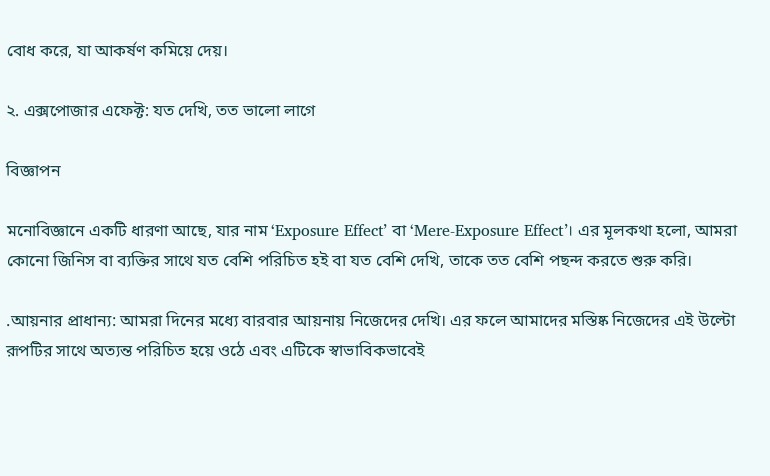বোধ করে, যা আকর্ষণ কমিয়ে দেয়।

২. এক্সপোজার এফেক্ট: যত দেখি, তত ভালো লাগে

বিজ্ঞাপন

মনোবিজ্ঞানে একটি ধারণা আছে, যার নাম ‘Exposure Effect’ বা ‘Mere-Exposure Effect’। এর মূলকথা হলো, আমরা কোনো জিনিস বা ব্যক্তির সাথে যত বেশি পরিচিত হই বা যত বেশি দেখি, তাকে তত বেশি পছন্দ করতে শুরু করি।

.আয়নার প্রাধান্য: আমরা দিনের মধ্যে বারবার আয়নায় নিজেদের দেখি। এর ফলে আমাদের মস্তিষ্ক নিজেদের এই উল্টো রূপটির সাথে অত্যন্ত পরিচিত হয়ে ওঠে এবং এটিকে স্বাভাবিকভাবেই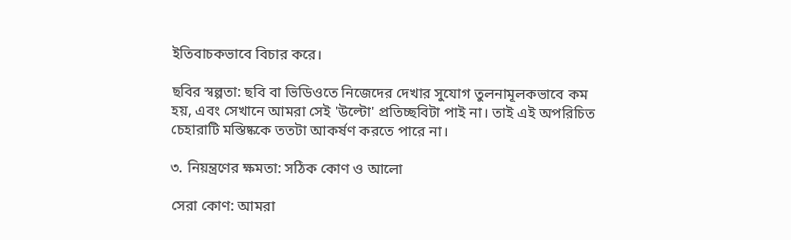ইতিবাচকভাবে বিচার করে।

ছবির স্বল্পতা: ছবি বা ভিডিওতে নিজেদের দেখার সুযোগ তুলনামূলকভাবে কম হয়, এবং সেখানে আমরা সেই 'উল্টো' প্রতিচ্ছবিটা পাই না। তাই এই অপরিচিত চেহারাটি মস্তিষ্ককে ততটা আকর্ষণ করতে পারে না।

৩. নিয়ন্ত্রণের ক্ষমতা: সঠিক কোণ ও আলো

সেরা কোণ: আমরা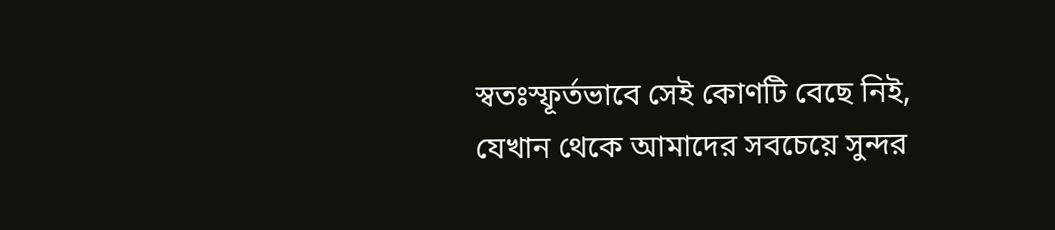স্বতঃস্ফূর্তভাবে সেই কোণটি বেছে নিই, যেখান থেকে আমাদের সবচেয়ে সুন্দর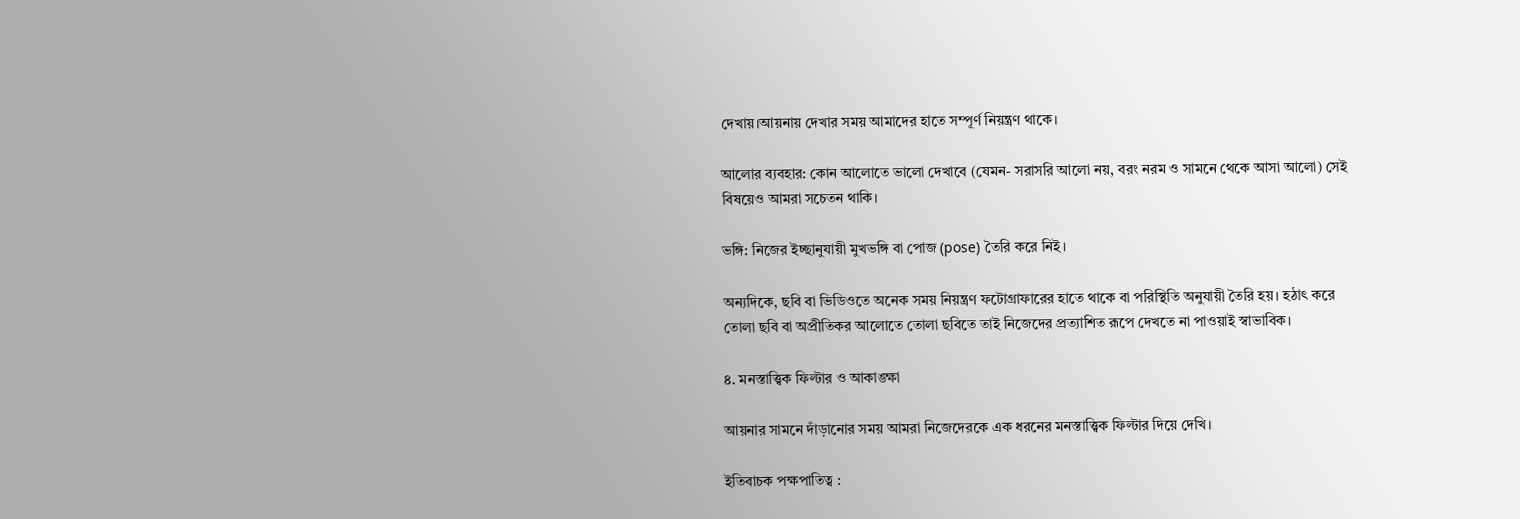দেখায়।আয়নায় দেখার সময় আমাদের হাতে সম্পূর্ণ নিয়ন্ত্রণ থাকে।

আলোর ব্যবহার: কোন আলোতে ভালো দেখাবে (যেমন- সরাসরি আলো নয়, বরং নরম ও সামনে থেকে আসা আলো) সেই বিষয়েও আমরা সচেতন থাকি।

ভঙ্গি: নিজের ইচ্ছানুযায়ী মুখভঙ্গি বা পোজ (pose) তৈরি করে নিই।

অন্যদিকে, ছবি বা ভিডিওতে অনেক সময় নিয়ন্ত্রণ ফটোগ্রাফারের হাতে থাকে বা পরিস্থিতি অনুযায়ী তৈরি হয়। হঠাৎ করে তোলা ছবি বা অপ্রীতিকর আলোতে তোলা ছবিতে তাই নিজেদের প্রত্যাশিত রূপে দেখতে না পাওয়াই স্বাভাবিক।

৪. মনস্তাত্ত্বিক ফিল্টার ও আকাঙ্ক্ষা

আয়নার সামনে দাঁড়ানোর সময় আমরা নিজেদেরকে এক ধরনের মনস্তাত্ত্বিক ফিল্টার দিয়ে দেখি।

ইতিবাচক পক্ষপাতিত্ব :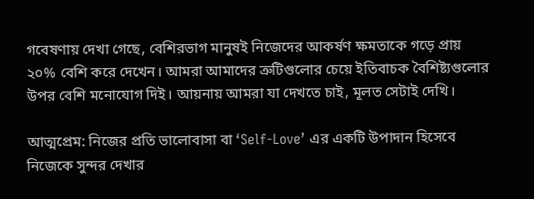গবেষণায় দেখা গেছে, বেশিরভাগ মানুষই নিজেদের আকর্ষণ ক্ষমতাকে গড়ে প্রায় ২০% বেশি করে দেখেন। আমরা আমাদের ত্রুটিগুলোর চেয়ে ইতিবাচক বৈশিষ্ট্যগুলোর উপর বেশি মনোযোগ দিই। আয়নায় আমরা যা দেখতে চাই, মূলত সেটাই দেখি।

আত্মপ্রেম: নিজের প্রতি ভালোবাসা বা ‘Self-Love’ এর একটি উপাদান হিসেবে নিজেকে সুন্দর দেখার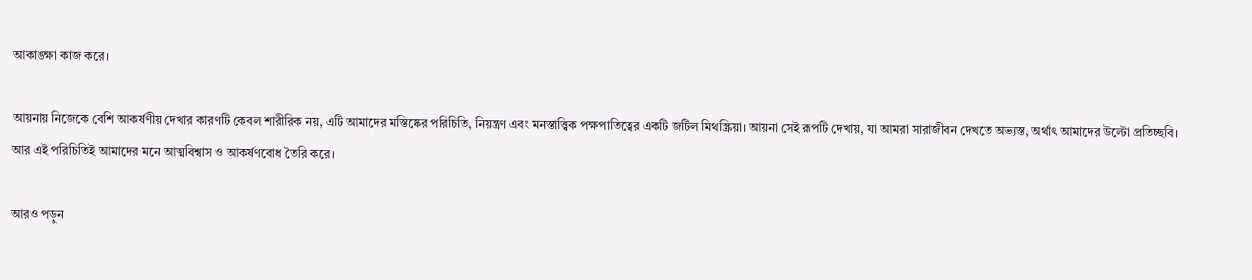আকাঙ্ক্ষা কাজ করে।

আয়নায় নিজেকে বেশি আকর্ষণীয় দেখার কারণটি কেবল শারীরিক নয়, এটি আমাদের মস্তিষ্কের পরিচিতি, নিয়ন্ত্রণ এবং মনস্তাত্ত্বিক পক্ষপাতিত্বের একটি জটিল মিথস্ক্রিয়া। আয়না সেই রূপটি দেখায়, যা আমরা সারাজীবন দেখতে অভ্যস্ত, অর্থাৎ আমাদের উল্টো প্রতিচ্ছবি। আর এই পরিচিতিই আমাদের মনে আত্মবিশ্বাস ও আকর্ষণবোধ তৈরি করে।

আরও পড়ুন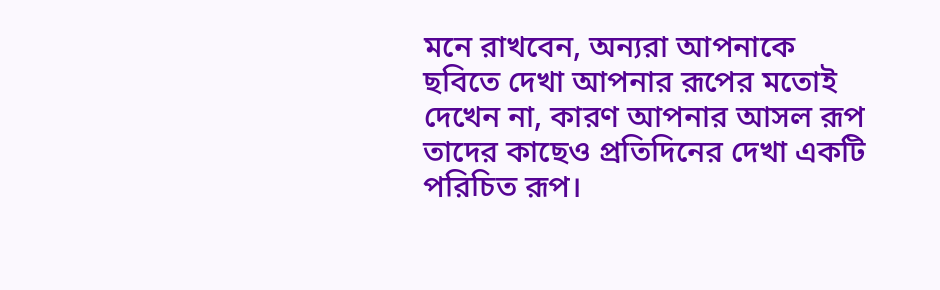মনে রাখবেন, অন্যরা আপনাকে ছবিতে দেখা আপনার রূপের মতোই দেখেন না, কারণ আপনার আসল রূপ তাদের কাছেও প্রতিদিনের দেখা একটি পরিচিত রূপ।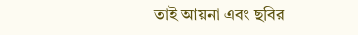তাই আয়না এবং ছবির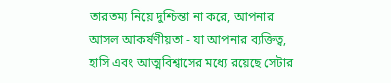তারতম্য নিয়ে দুশ্চিন্তা না করে, আপনার আসল আকর্ষণীয়তা - যা আপনার ব্যক্তিত্ব, হাসি এবং আত্মবিশ্বাসের মধ্যে রয়েছে সেটার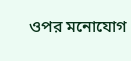ওপর মনোযোগ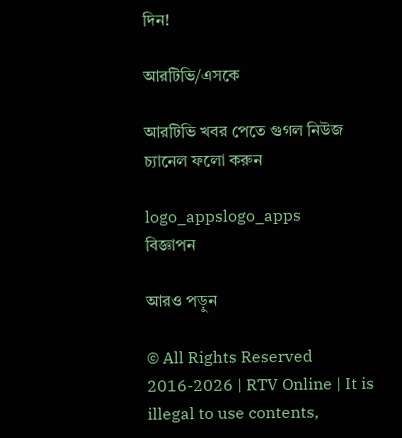দিন!

আরটিভি/এসকে

আরটিভি খবর পেতে গুগল নিউজ চ্যানেল ফলো করুন

logo_appslogo_apps
বিজ্ঞাপন

আরও পড়ুন

© All Rights Reserved 2016-2026 | RTV Online | It is illegal to use contents,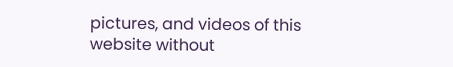pictures, and videos of this website without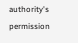authority's permission